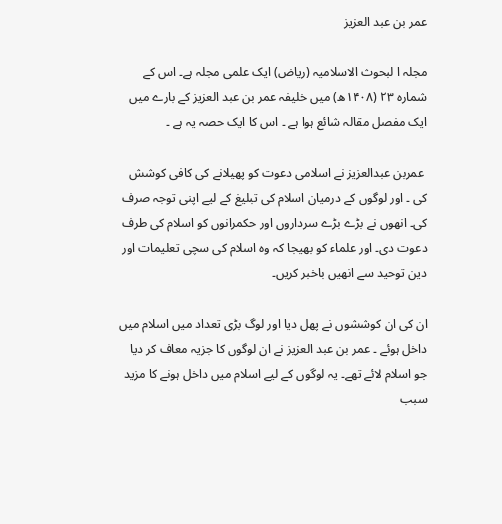عمر بن عبد العزيز

مجلہ ا لبحوث الاسلامیہ (ریاض) ایک علمی مجلہ ہے۔ اس کے شمارہ ۲۳ (۱۴۰۸ھ) میں خلیفہ عمر بن عبد العزیز کے بارے میں ایک مفصل مقالہ شائع ہوا ہے ۔ اس کا ایک حصہ یہ ہے ۔

 عمربن عبدالعزیز نے اسلامی دعوت کو پھیلانے کی کافی کوشش کی ۔ اور لوگوں کے درمیان اسلام کی تبلیغ کے لیے اپنی توجہ صرف کی۔ انھوں نے بڑے بڑے سرداروں اور حکمرانوں کو اسلام کی طرف دعوت دی۔ اور علماء کو بھیجا کہ وہ اسلام کی سچی تعلیمات اور دین توحید سے انھیں باخبر کریں۔

ان کی ان کوششوں نے پھل دیا اور لوگ بڑی تعداد میں اسلام میں داخل ہوئے ۔ عمر بن عبد العزیز نے ان لوگوں کا جزیہ معاف کر دیا جو اسلام لائے تھے۔ یہ لوگوں کے لیے اسلام میں داخل ہونے کا مزید سبب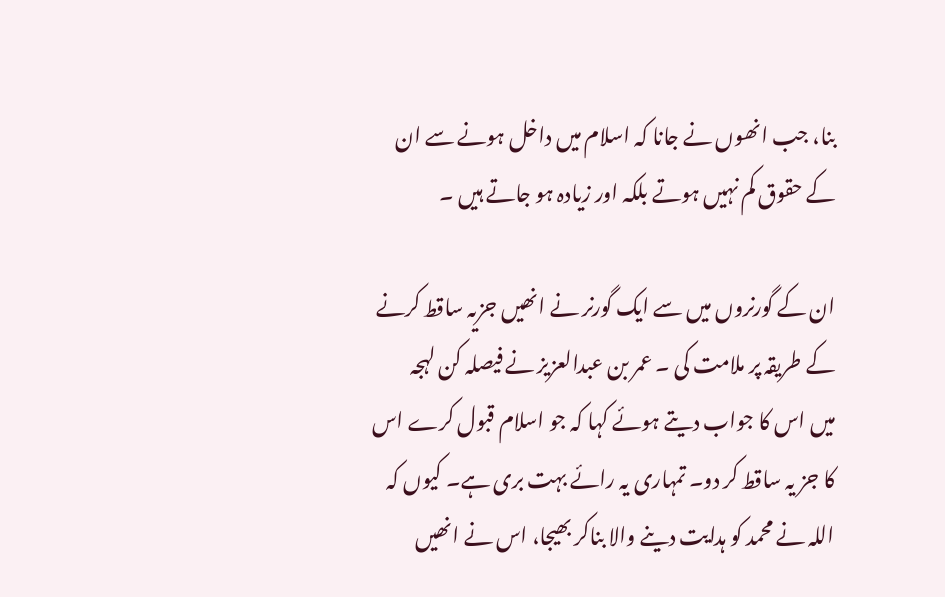بنا، جب انھوں نے جانا کہ اسلام میں داخل ہونے سے ان کے حقوق کم نہیں ہوتے بلکہ اور زیادہ ہو جاتے ہیں ۔

ان کے گورنروں میں سے ایک گورنر نے انھیں جزیہ ساقط کرنے کے طریقہ پر ملامت کی ۔ عمر بن عبدالعزیز نے فیصلہ کن لہجہ میں اس کا جواب دیتے ہوئے کہا کہ جو اسلام قبول کرے اس کا جز یہ ساقط کر دو۔ تمہاری یہ رائے بہت بری ہے۔ کیوں کہ اللہ نے محمد کو ہدایت دینے والا بناکر بھیجا، اس نے انھیں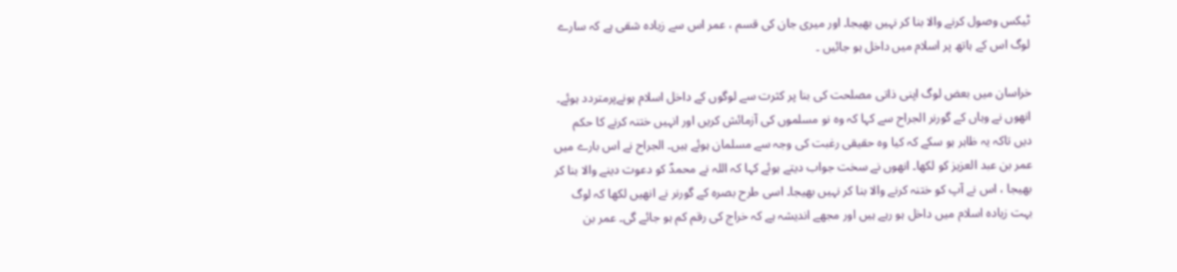ٹیکس وصول کرنے والا بنا کر نہیں بھیجا۔ اور میری جان کی قسم ، عمر اس سے زیادہ شقی ہے کہ سارے لوگ اس کے ہاتھ پر اسلام میں داخل ہو جائیں ۔

خراسان میں بعض لوگ اپنی ذاتی مصلحت کی بنا پر کثرت سے لوگوں کے داخل اسلام ہونےپرمتردد ہوئے۔ انھوں نے وہاں کے گورنر الجراح سے کہا کہ وہ نو مسلموں کی آزمائش کریں اور انہیں ختنہ کرنے کا حکم دیں تاکہ یہ ظاہر ہو سکے کہ کیا وہ حقیقی رغبت کی وجہ سے مسلمان ہوئے ہیں۔ الجراح نے اس بارے میں عمر بن عبد العزیز کو لکھا۔ انھوں نے سخت جواب دیتے ہوئے کہا کہ اللہ نے محمدؐ کو دعوت دینے والا بنا کر بھیجا ، اس نے آپ کو ختنہ کرنے والا بنا کر نہیں بھیجا۔ اسی طرح بصرہ کے گورنر نے انھیں لکھا کہ لوگ بہت زیادہ اسلام میں داخل ہو رہے ہیں اور مجھے اندیشہ ہے کہ خراج کی رقم کم ہو جائے گی۔ عمر بن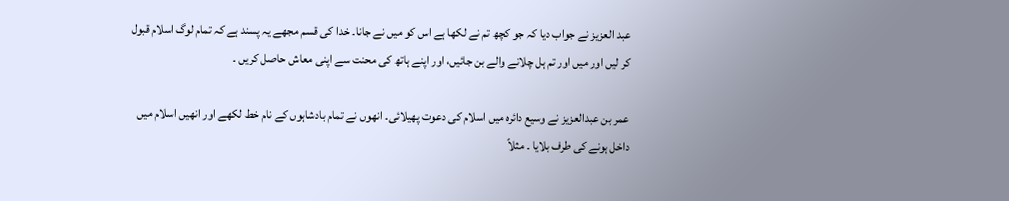عبد العزیز نے جواب دیا کہ جو کچھ تم نے لکھا ہے اس کو میں نے جانا۔ خدا کی قسم مجھے یہ پسند ہے کہ تمام لوگ اسلام قبول کر لیں اور میں اور تم ہل چلانے والے بن جائیں، اور اپنے ہاتھ کی محنت سے اپنی معاش حاصل کریں ۔

عمر بن عبدالعزیز نے وسیع دائرہ میں اسلام کی دعوت پھیلائی۔ انھوں نے تمام بادشاہوں کے نام خط لکھے اور انھیں اسلام میں داخل ہونے کی طرف بلایا ۔ مثلاً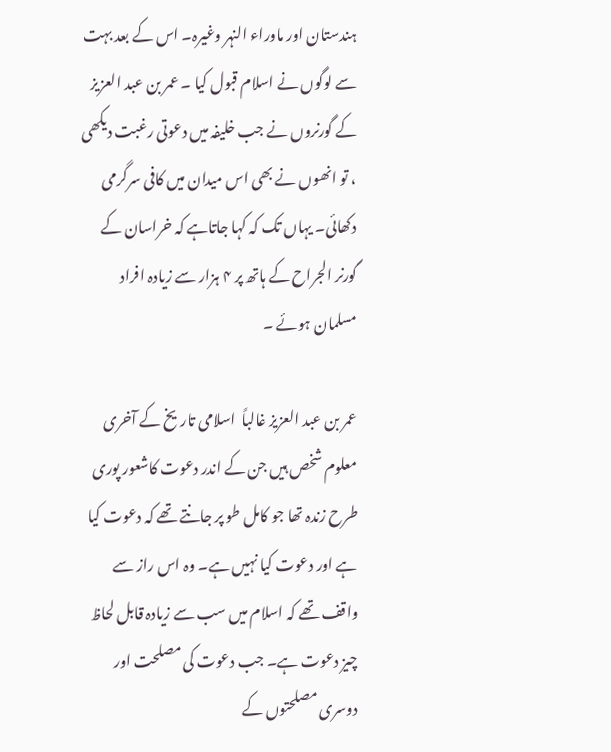ہندستان اور ماوراء النہر وغیرہ۔ اس کے بعد بہت سے لوگوں نے اسلام قبول کیا ۔ عمر بن عبد العزیز کے گورنروں نے جب خلیفہ میں دعوتی رغبت دیکھی ، تو انھوں نے بھی اس میدان میں کافی سرگرمی دکھائی۔ یہاں تک کہ کہا جاتاہے کہ خراسان کے گورنر الجراح کے ہاتھ پر ۴ ہزار سے زیادہ افراد مسلمان ہوئے ۔

عمر بن عبد العزیز غالباً  اسلامی تاریخ کے آخری معلوم شخص ہیں جن کے اندر دعوت کاشعور پوری طرح زندہ تھا جو کامل طو پر جانتے تھے کہ دعوت کیا ہے اور دعوت کیا نہیں ہے۔ وہ اس راز سے واقف تھے کہ اسلام میں سب سے زیادہ قابل لحاظ چیز دعوت ہے۔ جب دعوت کی مصلحت اور دوسری مصلحتوں کے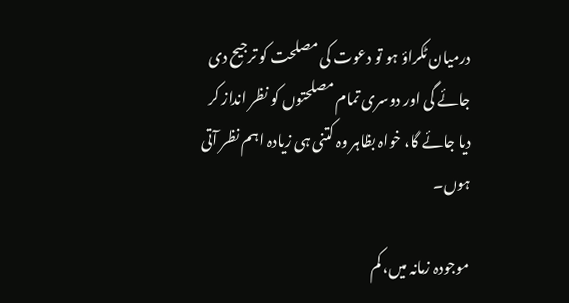درمیان ٹکراؤ ہو تو دعوت کی مصلحت کو ترجیح دی جائے گی اور دوسری تمام مصلحتوں کو نظر انداز کر دیا جائے گا، خواہ بظاہر وہ کتنی ہی زیادہ اہم نظر آتی ہوں۔

موجودہ زمانہ میں، کم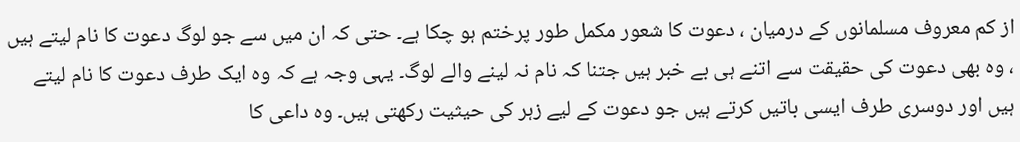از کم معروف مسلمانوں کے درمیان ، دعوت کا شعور مکمل طور پرختم ہو چکا ہے۔ حتی کہ ان میں سے جو لوگ دعوت کا نام لیتے ہیں ، وہ بھی دعوت کی حقیقت سے اتنے ہی بے خبر ہیں جتنا کہ نام نہ لینے والے لوگ۔ یہی وجہ ہے کہ وہ ایک طرف دعوت کا نام لیتے ہیں اور دوسری طرف ایسی باتیں کرتے ہیں جو دعوت کے لیے زہر کی حیثیت رکھتی ہیں۔ وہ داعی کا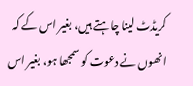کریڈٹ لینا چاہتے ہیں، بغیر اس کے کہ انھوں نے دعوت کو سمجھا ہو، بغیر اس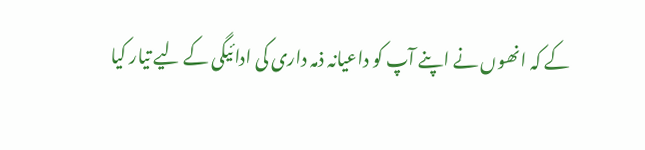کے کہ انھوں نے اپنے آپ کو داعیانہ ذمہ داری کی ادائیگی کے لیے تیار کیا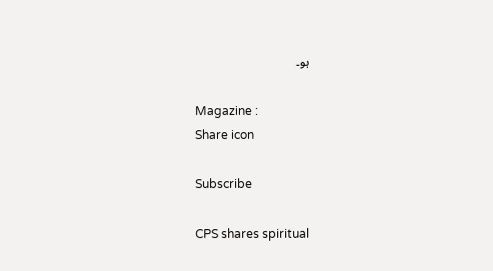ہو۔

Magazine :
Share icon

Subscribe

CPS shares spiritual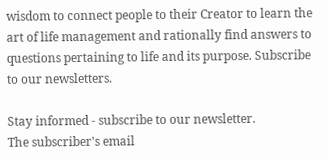wisdom to connect people to their Creator to learn the art of life management and rationally find answers to questions pertaining to life and its purpose. Subscribe to our newsletters.

Stay informed - subscribe to our newsletter.
The subscriber's email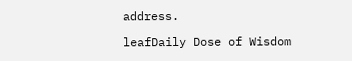address.

leafDaily Dose of Wisdom